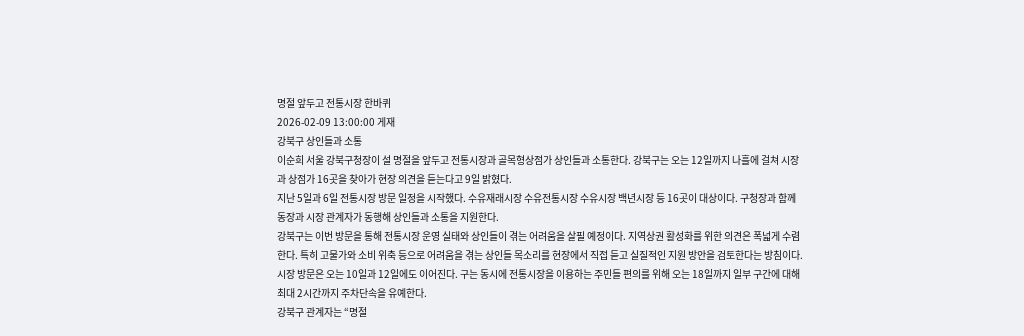명절 앞두고 전통시장 한바퀴
2026-02-09 13:00:00 게재
강북구 상인들과 소통
이순희 서울 강북구청장이 설 명절을 앞두고 전통시장과 골목형상점가 상인들과 소통한다. 강북구는 오는 12일까지 나흘에 걸쳐 시장과 상점가 16곳을 찾아가 현장 의견을 듣는다고 9일 밝혔다.
지난 5일과 6일 전통시장 방문 일정을 시작했다. 수유재래시장 수유전통시장 수유시장 백년시장 등 16곳이 대상이다. 구청장과 함께 동장과 시장 관계자가 동행해 상인들과 소통을 지원한다.
강북구는 이번 방문을 통해 전통시장 운영 실태와 상인들이 겪는 어려움을 살필 예정이다. 지역상권 활성화를 위한 의견은 폭넓게 수렴한다. 특히 고물가와 소비 위축 등으로 어려움을 겪는 상인들 목소리를 현장에서 직접 듣고 실질적인 지원 방안을 검토한다는 방침이다.
시장 방문은 오는 10일과 12일에도 이어진다. 구는 동시에 전통시장을 이용하는 주민들 편의를 위해 오는 18일까지 일부 구간에 대해 최대 2시간까지 주차단속을 유예한다.
강북구 관계자는 “명절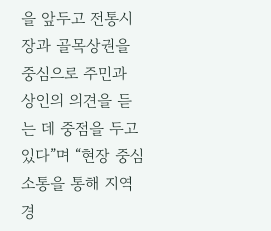을 앞두고 전통시장과 골목상권을 중심으로 주민과 상인의 의견을 듣는 데 중점을 두고 있다”며 “현장 중심 소통을 통해 지역경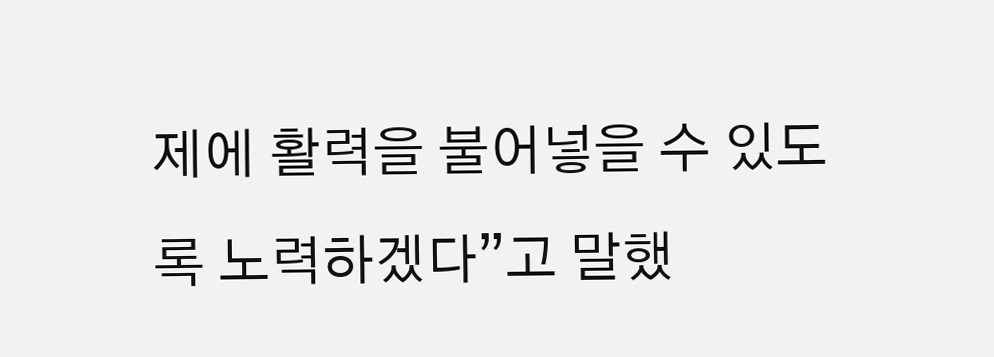제에 활력을 불어넣을 수 있도록 노력하겠다”고 말했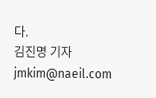다.
김진명 기자 jmkim@naeil.com